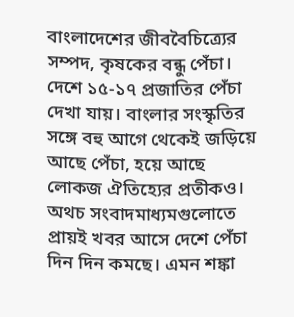বাংলাদেশের জীববৈচিত্র্যের সম্পদ, কৃষকের বন্ধু পেঁচা। দেশে ১৫-১৭ প্রজাতির পেঁচা দেখা যায়। বাংলার সংস্কৃতির সঙ্গে বহু আগে থেকেই জড়িয়ে আছে পেঁচা, হয়ে আছে লোকজ ঐতিহ্যের প্রতীকও। অথচ সংবাদমাধ্যমগুলোতে প্রায়ই খবর আসে দেশে পেঁচা দিন দিন কমছে। এমন শঙ্কা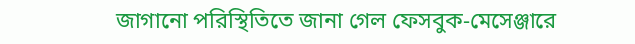জাগানো পরিস্থিতিতে জানা গেল ফেসবুক-মেসেঞ্জারে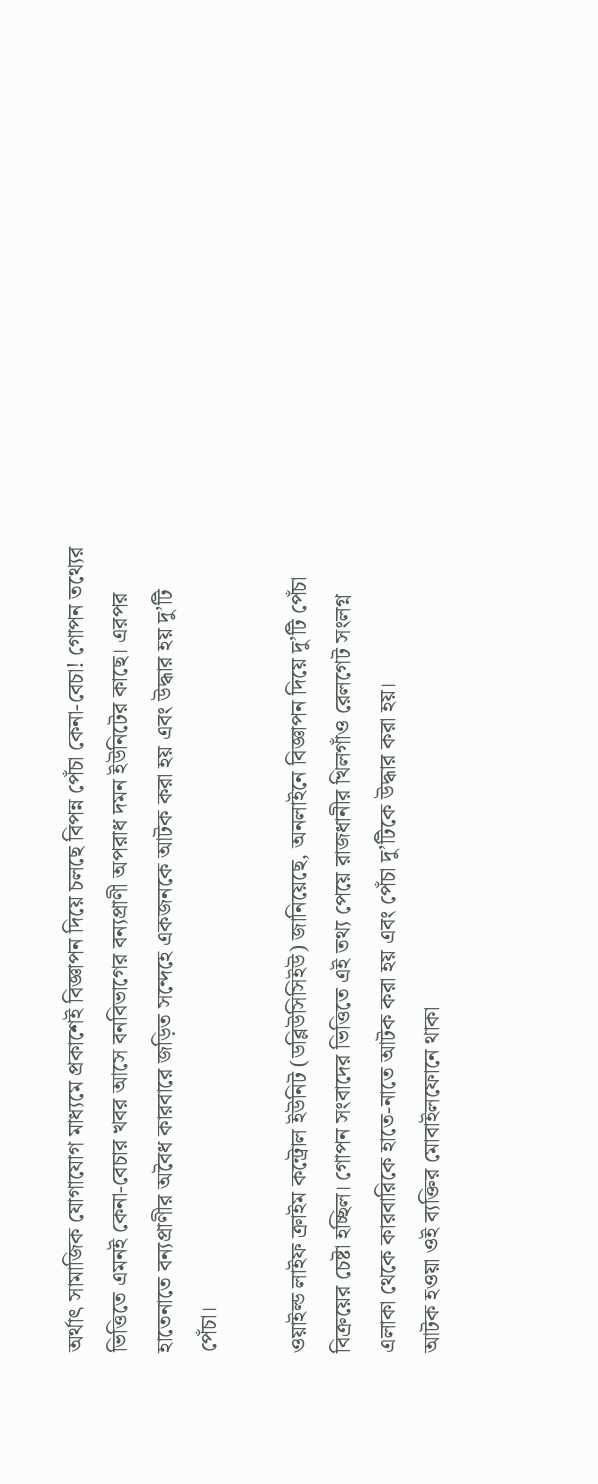অর্থাৎ সামাজিক যোগাযোগ মাধ্যমে প্রকাশেই বিজ্ঞাপন দিয়ে চলছে বিপন্ন পেঁচা কেনা-বেচা! গোপন তথ্যের ভিত্তিতে এমনই কেনা-বেচার খবর আসে বনবিভাগের বন্যপ্রাণী অপরাধ দমন ইউনিটের কাছে। এরপর হাতেনাতে বন্যপ্রাণীর অবৈধ কারবারে জড়িত সন্দেহে একজনকে আটক করা হয় এবং উদ্ধার হয় দু’টি পেঁচা।

ওয়াইল্ড লাইফ ক্রাইম কন্ট্রোল ইউনিট (ডব্লিউসিসিইউ) জানিয়েছে, অনলাইনে বিজ্ঞাপন দিয়ে দু’টি পেঁচা বিক্রয়ের চেষ্টা হচ্ছিল। গোপন সংবাদের ভিত্তিতে এই তথ্য পেয়ে রাজধানীর খিলগাঁও রেলগেট সংলগ্ন এলাকা থেকে কারবারিকে হাতে-নাতে আটক করা হয় এবং পেঁচা দু’টিকে উদ্ধার করা হয়।
আটক হওয়া ওই ব্যক্তির মোবাইলফোনে থাকা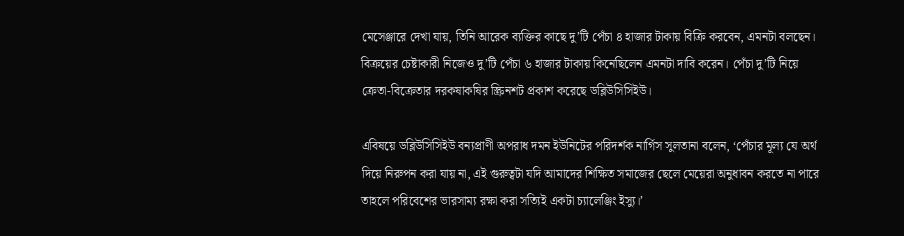মেসেঞ্জারে দেখা যায়, তিনি আরেক ব্যক্তির কাছে দু’টি পেঁচা ৪ হাজার টাকায় বিক্রি করবেন, এমনটা বলছেন। বিক্রয়ের চেষ্টাকারী নিজেও দু’টি পেঁচা ৬ হাজার টাকায় কিনেছিলেন এমনটা দাবি করেন। পেঁচা দু’টি নিয়ে ক্রেতা-বিক্রেতার দরকষাকষির স্ক্রিনশট প্রকাশ করেছে ডব্লিউসিসিইউ।

এবিষয়ে ডব্লিউসিসিইউ বন্যপ্রাণী অপরাধ দমন ইউনিটের পরিদর্শক নার্গিস সুলতানা বলেন, ‘পেঁচার মূল্য যে অর্থ দিয়ে নিরুপন করা যায় না, এই গুরুত্বটা যদি আমাদের শিক্ষিত সমাজের ছেলে মেয়েরা অনুধাবন করতে না পারে তাহলে পরিবেশের ভারসাম্য রক্ষা করা সত্যিই একটা চ্যালেঞ্জিং ইস্যু।’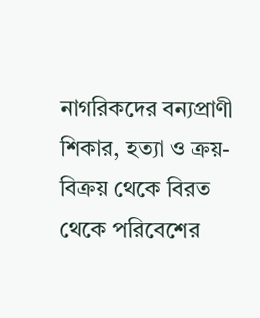নাগরিকদের বন্যপ্রাণী শিকার, হত্যা ও ক্রয়-বিক্রয় থেকে বিরত থেকে পরিবেশের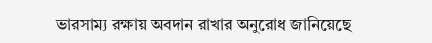ভারসাম্য রক্ষায় অবদান রাখার অনুরোধ জানিয়েছে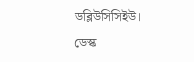ডব্লিউসিসিইউ।
ডেস্ক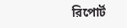রিপোর্ট